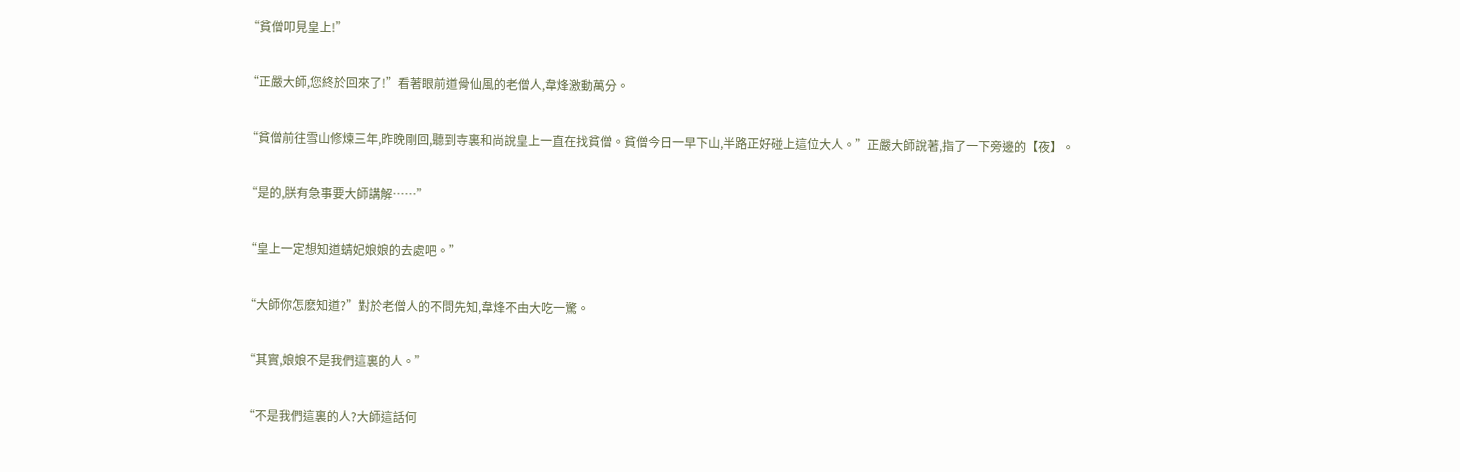“貧僧叩見皇上!”

“正嚴大師,您終於回來了!”看著眼前道骨仙風的老僧人,韋烽激動萬分。

“貧僧前往雪山修煉三年,昨晚剛回,聽到寺裏和尚說皇上一直在找貧僧。貧僧今日一早下山,半路正好碰上這位大人。”正嚴大師說著,指了一下旁邊的【夜】。

“是的,朕有急事要大師講解……”

“皇上一定想知道蜻妃娘娘的去處吧。”

“大師你怎麽知道?”對於老僧人的不問先知,韋烽不由大吃一驚。

“其實,娘娘不是我們這裏的人。”

“不是我們這裏的人?大師這話何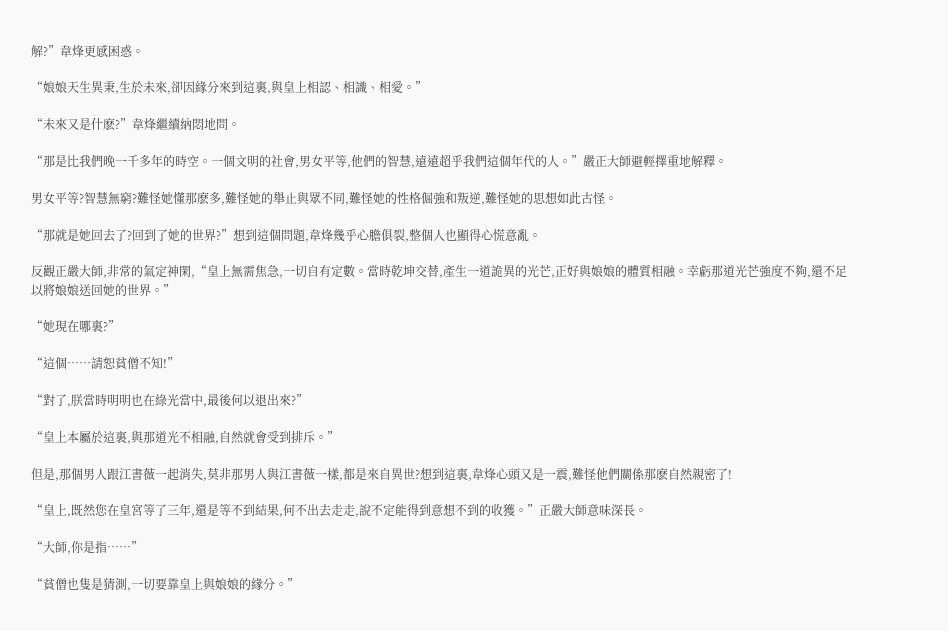解?”韋烽更感困惑。

“娘娘天生異秉,生於未來,卻因緣分來到這裏,與皇上相認、相識、相愛。”

“未來又是什麽?”韋烽繼續納悶地問。

“那是比我們晚一千多年的時空。一個文明的社會,男女平等,他們的智慧,遠遠超乎我們這個年代的人。”嚴正大師避輕擇重地解釋。

男女平等?智慧無窮?難怪她懂那麽多,難怪她的舉止與眾不同,難怪她的性格倔強和叛逆,難怪她的思想如此古怪。

“那就是她回去了?回到了她的世界?”想到這個問題,韋烽幾乎心膽俱裂,整個人也顯得心慌意亂。

反觀正嚴大師,非常的氣定神閑,“皇上無需焦急,一切自有定數。當時乾坤交替,產生一道詭異的光芒,正好與娘娘的體質相融。幸虧那道光芒強度不夠,還不足以將娘娘送回她的世界。”

“她現在哪裏?”

“這個……請恕貧僧不知!”

“對了,朕當時明明也在綠光當中,最後何以退出來?”

“皇上本屬於這裏,與那道光不相融,自然就會受到排斥。”

但是,那個男人跟江書薇一起消失,莫非那男人與江書薇一樣,都是來自異世?想到這裏,韋烽心頭又是一震,難怪他們關係那麽自然親密了!

“皇上,既然您在皇宮等了三年,還是等不到結果,何不出去走走,說不定能得到意想不到的收獲。”正嚴大師意味深長。

“大師,你是指……”

“貧僧也隻是猜測,一切要靠皇上與娘娘的緣分。”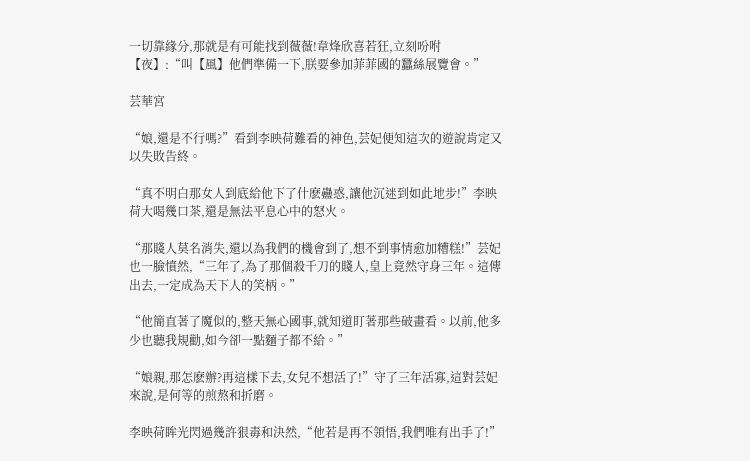一切靠緣分,那就是有可能找到薇薇!韋烽欣喜若狂,立刻吩咐【夜】:“叫【風】他們準備一下,朕要參加菲菲國的蠶絲展覽會。”

芸華宮

“娘,還是不行嗎?”看到李映荷難看的神色,芸妃便知這次的遊說肯定又以失敗告終。

“真不明白那女人到底給他下了什麽蠱惑,讓他沉迷到如此地步!”李映荷大喝幾口茶,還是無法平息心中的怒火。

“那賤人莫名消失,還以為我們的機會到了,想不到事情愈加糟糕!”芸妃也一臉憤然,“三年了,為了那個殺千刀的賤人,皇上竟然守身三年。這傳出去,一定成為天下人的笑柄。”

“他簡直著了魔似的,整天無心國事,就知道盯著那些破畫看。以前,他多少也聽我規勸,如今卻一點麵子都不給。”

“娘親,那怎麽辦?再這樣下去,女兒不想活了!”守了三年活寡,這對芸妃來說,是何等的煎熬和折磨。

李映荷眸光閃過幾許狠毒和決然,“他若是再不領悟,我們唯有出手了!”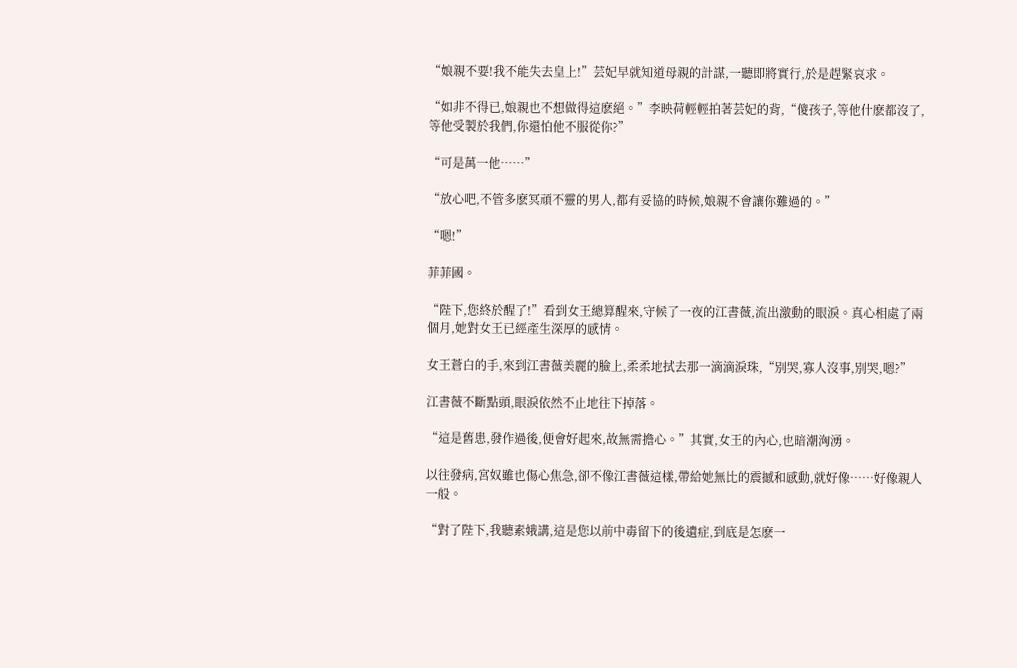“娘親不要!我不能失去皇上!”芸妃早就知道母親的計謀,一聽即將實行,於是趕緊哀求。

“如非不得已,娘親也不想做得這麽絕。”李映荷輕輕拍著芸妃的背,“傻孩子,等他什麽都沒了,等他受製於我們,你還怕他不服從你?”

“可是萬一他……”

“放心吧,不管多麽冥頑不靈的男人,都有妥協的時候,娘親不會讓你難過的。”

“嗯!”

菲菲國。

“陛下,您終於醒了!”看到女王總算醒來,守候了一夜的江書薇,流出激動的眼淚。真心相處了兩個月,她對女王已經產生深厚的感情。

女王蒼白的手,來到江書薇美麗的臉上,柔柔地拭去那一滴滴淚珠,“別哭,寡人沒事,別哭,嗯?”

江書薇不斷點頭,眼淚依然不止地往下掉落。

“這是舊患,發作過後,便會好起來,故無需擔心。”其實,女王的內心,也暗潮洶湧。

以往發病,宮奴雖也傷心焦急,卻不像江書薇這樣,帶給她無比的震撼和感動,就好像……好像親人一般。

“對了陛下,我聽素娥講,這是您以前中毒留下的後遺症,到底是怎麽一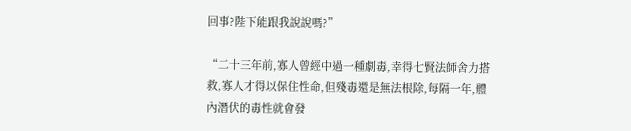回事?陛下能跟我說說嗎?”

“二十三年前,寡人曾經中過一種劇毒,幸得七賢法師舍力搭救,寡人才得以保住性命,但殘毒還是無法根除,每隔一年,體內潛伏的毒性就會發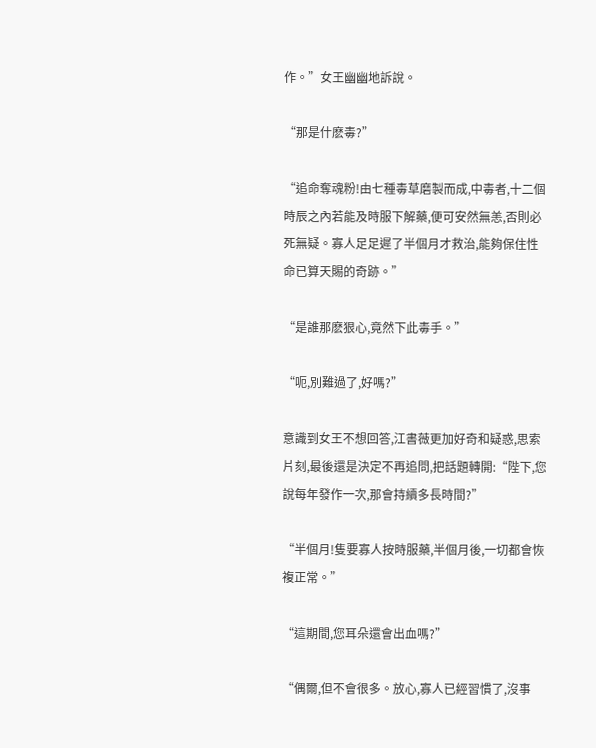作。”女王幽幽地訴說。

“那是什麽毒?”

“追命奪魂粉!由七種毒草磨製而成,中毒者,十二個時辰之內若能及時服下解藥,便可安然無恙,否則必死無疑。寡人足足遲了半個月才救治,能夠保住性命已算天賜的奇跡。”

“是誰那麽狠心,竟然下此毒手。”

“呃,別難過了,好嗎?”

意識到女王不想回答,江書薇更加好奇和疑惑,思索片刻,最後還是決定不再追問,把話題轉開:“陛下,您說每年發作一次,那會持續多長時間?”

“半個月!隻要寡人按時服藥,半個月後,一切都會恢複正常。”

“這期間,您耳朵還會出血嗎?”

“偶爾,但不會很多。放心,寡人已經習慣了,沒事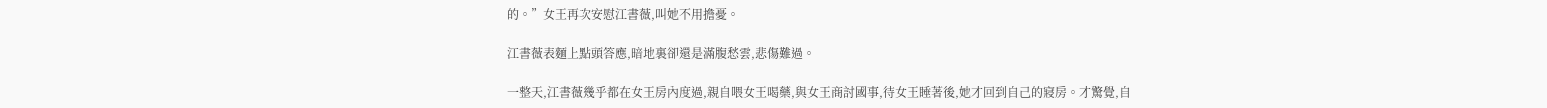的。”女王再次安慰江書薇,叫她不用擔憂。

江書薇表麵上點頭答應,暗地裏卻還是滿腹愁雲,悲傷難過。

一整天,江書薇幾乎都在女王房內度過,親自喂女王喝藥,與女王商討國事,待女王睡著後,她才回到自己的寢房。才驚覺,自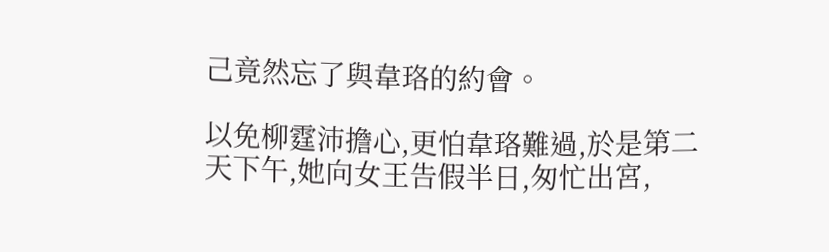己竟然忘了與韋珞的約會。

以免柳霆沛擔心,更怕韋珞難過,於是第二天下午,她向女王告假半日,匆忙出宮,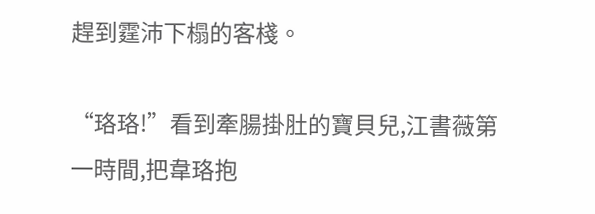趕到霆沛下榻的客棧。

“珞珞!”看到牽腸掛肚的寶貝兒,江書薇第一時間,把韋珞抱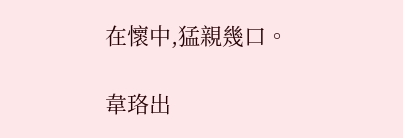在懷中,猛親幾口。

韋珞出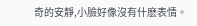奇的安靜,小臉好像沒有什麽表情。